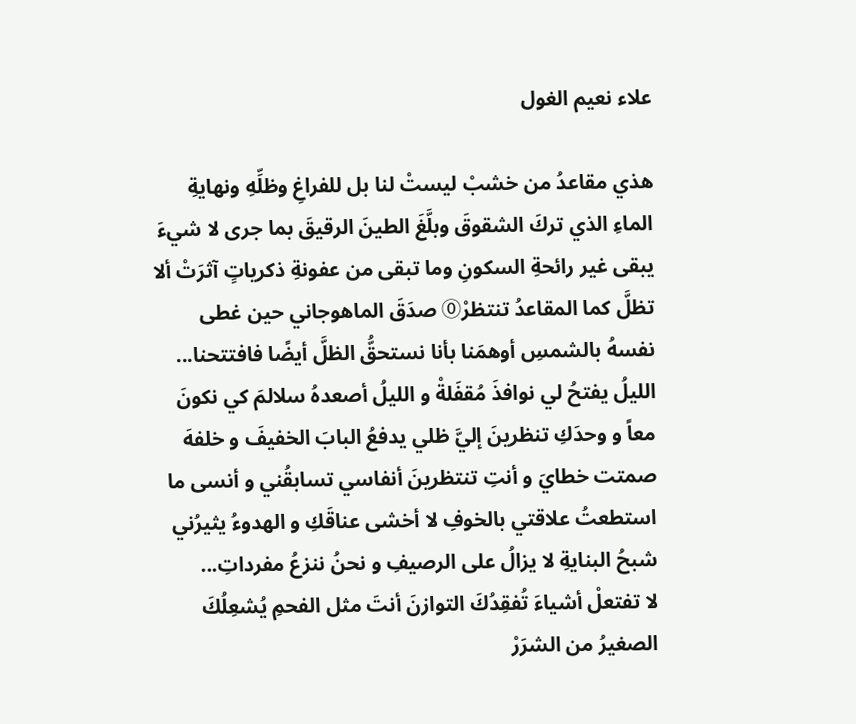علاء نعيم الغول

هذي مقاعدُ من خشبْ ليستْ لنا بل للفراغِ وظلِّهِ ونهايةِ الماءِ الذي تركَ الشقوقَ وبلَّغَ الطينَ الرقيقَ بما جرى لا شيءَ يبقى غير رائحةِ السكونِ وما تبقى من عفونةِ ذكرياتٍ آثرَتْ ألا تظلَّ كما المقاعدُ تنتظرْ⓪ صدَقَ الماهوجاني حين غطى نفسهُ بالشمسِ أوهمَنا بأنا نستحقُّ الظلَّ أيضًا فافتتحنا...
الليلُ يفتحُ لي نوافذَ مُقفَلةْ و الليلُ أصعدهُ سلالمَ كي نكونَ معاً و وحدَكِ تنظرينَ إليَّ ظلي يدفعُ البابَ الخفيفَ و خلفهَ صمتت خطايَ و أنتِ تنتظرينَ أنفاسي تسابقُني و أنسى ما استطعتُ علاقتي بالخوفِ لا أخشى عناقَكِ و الهدوءُ يثيرُني شبحُ البنايةِ لا يزالُ على الرصيفِ و نحنُ ننزعُ مفرداتِ...
لا تفتعلْ أشياءَ تُفقِدُكَ التوازنَ أنتَ مثل الفحمِ يُشعِلُكَ الصغيرُ من الشرَرْ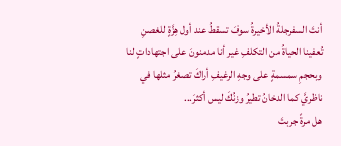أنتَ السفرجلةُ الأخيرةُ سوفَ تسقطُ عند أول هِزَّةٍ للغصنِ تُعفينا الحياةُ من التكلفِ غير أنا مدمنونَ على اجتهاداتٍ لنا وبحجمِ سمسمةٍ على وجهِ الرغيفِ أراكَ تصغرُ مثلها في ناظريَّ كما الدخانُ تطيرُ وزنُكَ ليس أكثرَ...
هل مرةً جربتَ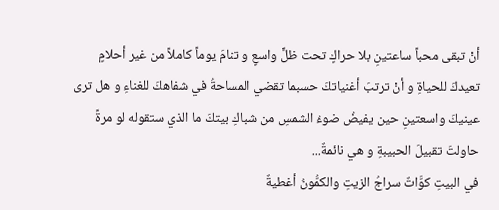أنْ تبقى محباً ساعتينِ بلا حراكٍ تحت ظلٍّ واسعٍ و تنامَ يوماً كاملاً من غير أحلامٍ تعيدكَ للحياةِ و أنْ ترتبَ أغنياتكَ حسبما تقضي المساحةُ في شفاهكَ للغناءِ و هل ترى عينيكَ واسعتينِ حين يفيضُ ضوءُ الشمسِ من شباكِ بيتكَ ما الذي ستقوله لو مرةً حاولتَ تقبيلَ الحبيبةِ و هي نائمةٌ...
في البيتِ كوَّاتٌ سراجُ الزيتِ والكمُّونُ أغطيةٌ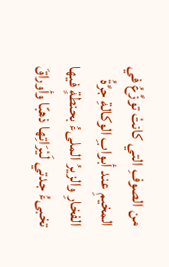من الصوفِ التي كانتْ توزَّعُ في المخيمِ عند أبوابِ الوكالةِ جرَّةُ الفخارِ والزيرُ الملىءُ بحنطةٍ فيها تخبىءُ جدتي لَيْرَاتِها ذهبًا وأوراقَ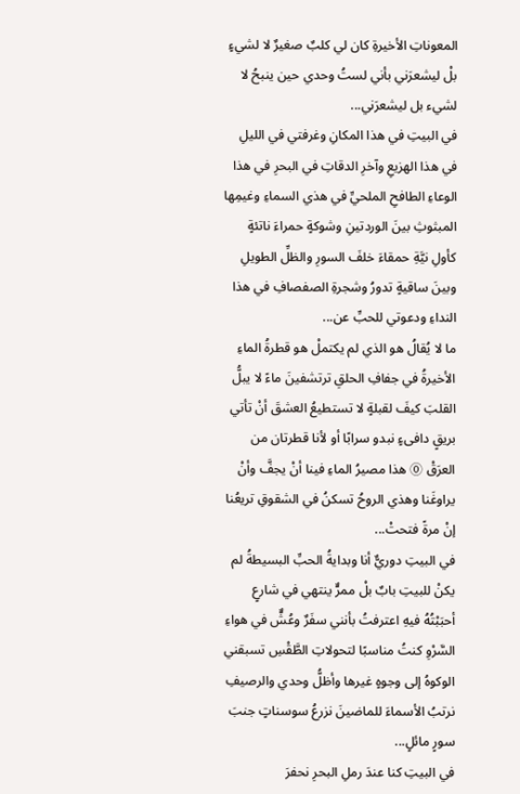المعوناتِ الأخيرةِ كان لي كلبٌ صغيرٌ لا لشيءٍ بلْ ليشعرَني بأني لستُ وحدي حين ينبحُ لا لشيء بل ليشعرَني...
في البيتِ في هذا المكانِ وغرفتي في الليلِ في هذا الهزيعِ وآخرِ الدقاتِ في البحرِ في هذا الوعاءِ الطافحِ الملحيِّ في هذي السماءِ وغيمِها المبثوثِ بينَ الوردتينِ وشوكةٍ حمراءَ ناتئةٍ كأولِ نيَّةِ حمقاءَ خلفَ السورِ والظلِّ الطويلِ وبينَ ساقيةٍ تدورُ وشجرةِ الصفصافِ في هذا النداءِ ودعوتي للحبِّ عن...
ما لا يُقالُ هو الذي لم يكتملْ هو قطرةُ الماءِ الأخيرةُ في جفافِ الحلقِ ترتشفينَ ماءً لا يبلُّ القلبَ كيفَ لقبلةٍ لا تستطيعُ العشقَ أنْ تأتي بريقٍ دافىءٍ نبدو سرابًا أو لأنا قطرتان من العرَقْ ⓪ هذا مصيرُ الماءِ فينا أنْ يجفَّ وأنْ يراوغَنا وهذي الروحُ تسكنُ في الشقوقِ تريعُنا إنْ مرةً فتحتْ...
في البيتِ دوريٌّ أنا وبدايةُ الحبِّ البسيطةُ لم يكنْ للبيتِ بابٌ بلْ ممرٌّ ينتهي في شارعٍ أحبَبْتُهُ فيهِ اعترفتُ بأنني سفَرٌ وعُشٌّ في هواءِ السَّرْوِ كنتُ مناسبًا لتحولاتِ الطَّقْسِ تسبقني الوكوهُ إلى وجوهٍ غيرها وأظلُّ وحدي والرصيفِ نرتبُ الأسماءَ للماضينَ نزرعُ سوسناتٍ جنبَ سورٍ مائلٍ...
في البيتِ كنا عندَ رملِ البحرِ نحفرَ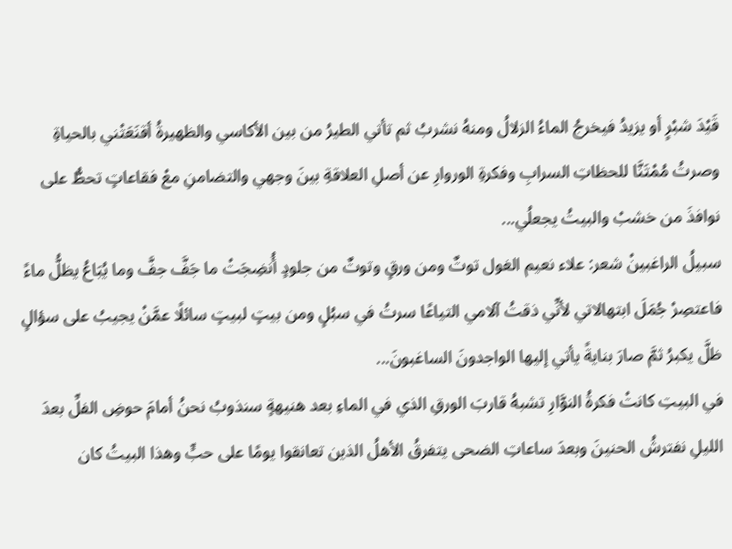قَيْدَ شبْرٍ أو يزيدُ فيخرجُ الماءُ الزلالُ ومنهُ نشربُ ثم تأتي الطيرُ من بين الأكاسي والظهيرةُ أقنَعَتْني بالحياةِ وصرتُ مُمْتَنَّا للحظاتِ السرابِ وفكرةِ الوروارِ عن أصلِ العلاقةِ بينَ وجهي والتضامنِ معْ فقاعاتٍ تحطُّ على نوافذَ من خشبْ والبيتُ يجعلُي...
سبيلُ الراغبينْ شعر: علاء نعيم الغول توتٌ ومن ورقٍ وتوتٌ من جلودٍ أُنضِجَتْ ما جَفَّ جفَّ وما يُبَاعُ يظلُّ ماءً فاعتصِرْ جُمَلَ ابتهالاتي لأنِّي ذقتُ آلامي التياعًا سرتُ في سبُلٍ ومن بيتٍ لبيتٍ سائلًا عمَّنْ يجيبُ على سؤالٍ ظلَّ يكبرُ ثمَّ صارَ بنايةً يأتي إليها الواجدونَ الساغبونَ...
في البيتِ كانتْ فكرةُ النوَّارِ تشبهُ قاربَ الورقِ الذي في الماءِ بعد هنيهةٍ سنذوبُ نحنُ أمامَ حوضِ الفلِّ بعدَ الليلِ نفترشُ الحنينَ وبعدَ ساعاتِ الضحى يتفرقُ الأهلُ الذين تعانقوا يومًا على حبٍّ وهذا البيتُ كان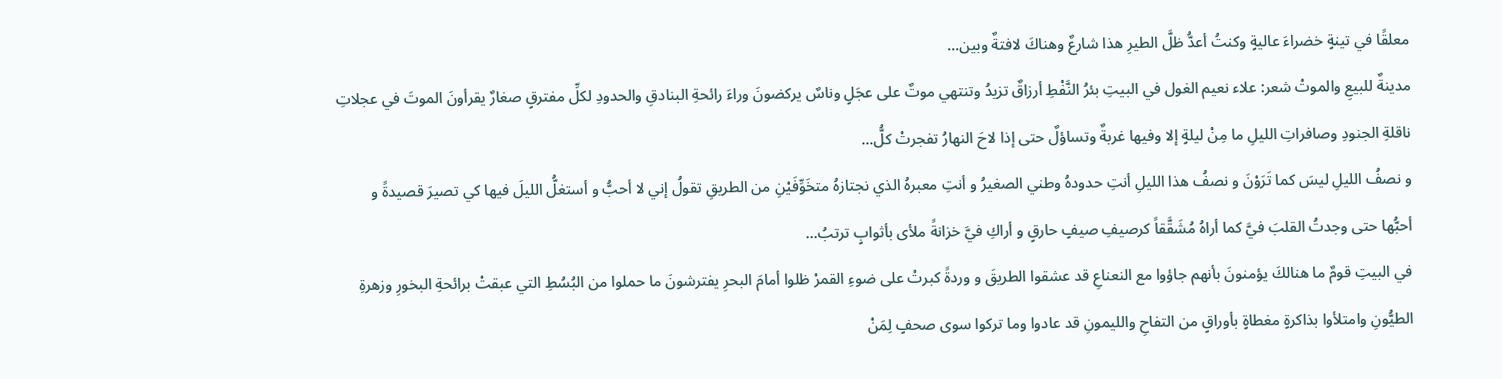معلقًا في تينةٍ خضراءَ عاليةٍ وكنتُ أعدُّ ظلَّ الطيرِ هذا شارعٌ وهناكَ لافتةٌ وبين...
مدينةٌ للبيعِ والموتْ شعر: علاء نعيم الغول في البيتِ بئرُ النَّفْطِ أرزاقٌ تزيدُ وتنتهي موتٌ على عجَلٍ وناسٌ يركضونَ وراءَ رائحةِ البنادقِ والحدودِ لكلِّ مفترقٍ صغارٌ يقرأونَ الموتَ في عجلاتِ ناقلةِ الجنودِ وصافراتِ الليلِ ما مِنْ ليلةٍ إلا وفيها غربةٌ وتساؤلٌ حتى إذا لاحَ النهارُ تفجرتْ كلُّ...
و نصفُ الليلِ ليسَ كما تَرَوْنَ و نصفُ هذا الليلِ أنتِ حدودهُ وطني الصغيرُ و أنتِ معبرهُ الذي نجتازهُ متخَوِّفَيْنِ من الطريقِ تقولُ إني لا أحبُّ و أستغلُّ الليلَ فيها كي تصيرَ قصيدةً و أحبُّها حتى وجدتُ القلبَ فيَّ كما أراهُ مُشَقَّقاً كرصيفِ صيفٍ حارقٍ و أراكِ فيَّ خزانةً ملأى بأثوابٍ ترتبُ...
في البيتِ قومٌ ما هنالكَ يؤمنونَ بأنهم جاؤوا مع النعناعِ قد عشقوا الطريقَ و وردةً كبرتْ على ضوءِ القمرْ ظلوا أمامَ البحرِ يفترشونَ ما حملوا من البُسُطِ التي عبقتْ برائحةِ البخورِ وزهرةِ الطيُّونِ وامتلأوا بذاكرةٍ مغطاةٍ بأوراقٍ من التفاحِ والليمونِ قد عادوا وما تركوا سوى صحفٍ لِمَنْ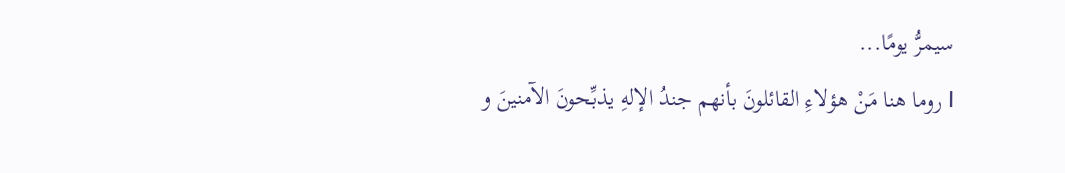سيمرُّ يومًا...
Ⅰ روما هنا مَنْ هؤلاءِ القائلونَ بأنهم جندُ الإلهِ يذبِّحونَ الآمنينَ و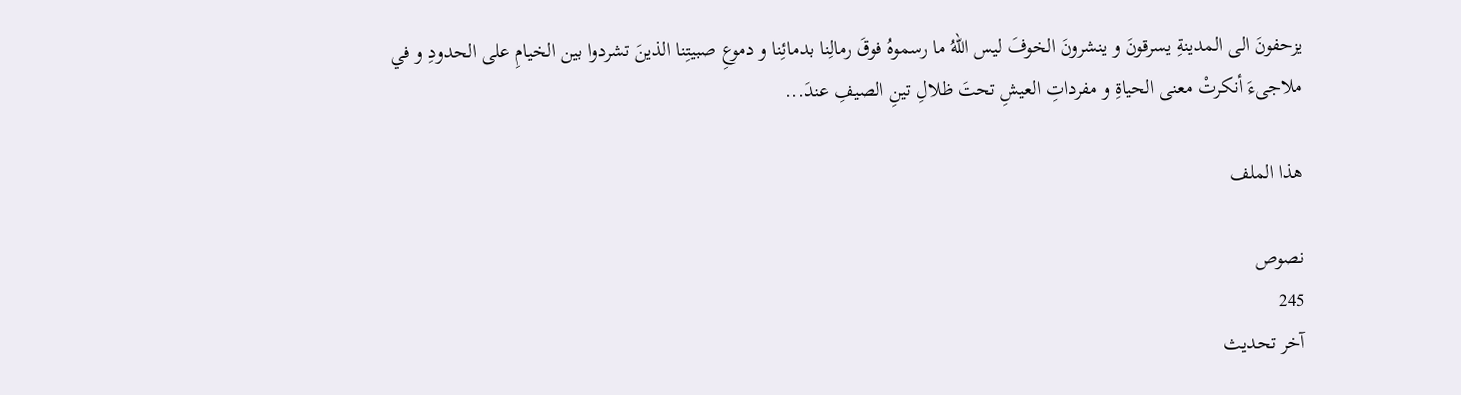يزحفونَ الى المدينةِ يسرقونَ و ينشرونَ الخوفَ ليس اللهُ ما رسموهُ فوقَ رمالِنا بدمائِنا و دموعِ صبيتِنا الذينَ تشردوا بين الخيامِ على الحدودِ و في ملاجىءَ أنكرتْ معنى الحياةِ و مفرداتِ العيشِ تحتَ ظلالِ تينِ الصيفِ عندَ...

هذا الملف

نصوص
245
آخر تحديث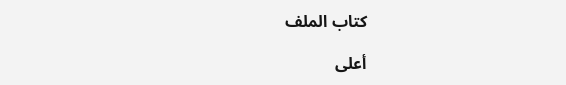كتاب الملف

أعلى